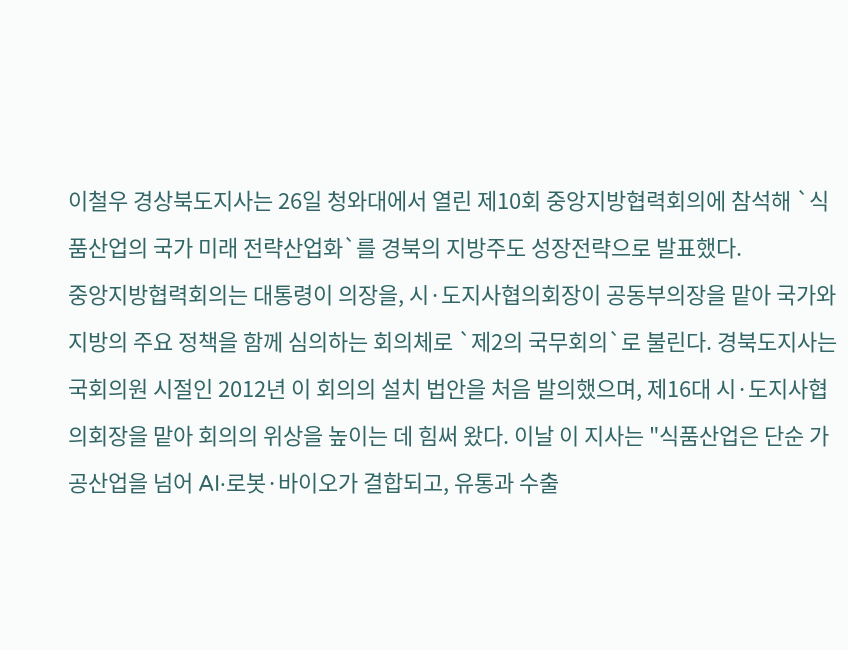이철우 경상북도지사는 26일 청와대에서 열린 제10회 중앙지방협력회의에 참석해 `식품산업의 국가 미래 전략산업화`를 경북의 지방주도 성장전략으로 발표했다.
중앙지방협력회의는 대통령이 의장을, 시·도지사협의회장이 공동부의장을 맡아 국가와 지방의 주요 정책을 함께 심의하는 회의체로 `제2의 국무회의`로 불린다. 경북도지사는 국회의원 시절인 2012년 이 회의의 설치 법안을 처음 발의했으며, 제16대 시·도지사협의회장을 맡아 회의의 위상을 높이는 데 힘써 왔다. 이날 이 지사는 "식품산업은 단순 가공산업을 넘어 AI·로봇·바이오가 결합되고, 유통과 수출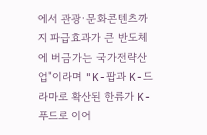에서 관광·문화콘텐츠까지 파급효과가 큰 반도체에 버금가는 국가전략산업"이라며 "K-팝과 K-드라마로 확산된 한류가 K-푸드로 이어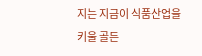지는 지금이 식품산업을 키울 골든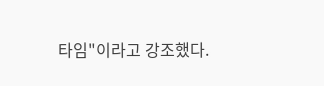타임"이라고 강조했다.